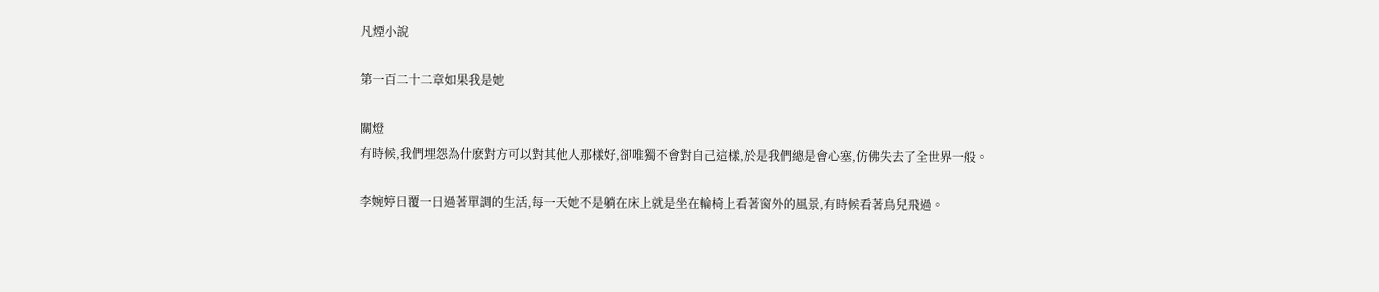凡煙小說

第一百二十二章如果我是她

關燈
有時候,我們埋怨為什麽對方可以對其他人那樣好,卻唯獨不會對自己這樣,於是我們總是會心塞,仿佛失去了全世界一般。

李婉婷日覆一日過著單調的生活,每一天她不是躺在床上就是坐在輪椅上看著窗外的風景,有時候看著鳥兒飛過。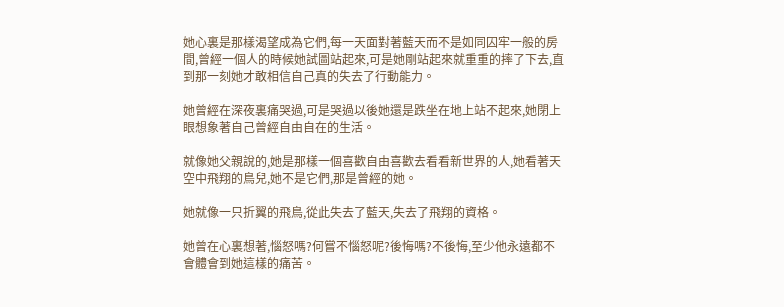她心裏是那樣渴望成為它們,每一天面對著藍天而不是如同囚牢一般的房間,曾經一個人的時候她試圖站起來,可是她剛站起來就重重的摔了下去,直到那一刻她才敢相信自己真的失去了行動能力。

她曾經在深夜裏痛哭過,可是哭過以後她還是跌坐在地上站不起來,她閉上眼想象著自己曾經自由自在的生活。

就像她父親說的,她是那樣一個喜歡自由喜歡去看看新世界的人,她看著天空中飛翔的鳥兒,她不是它們,那是曾經的她。

她就像一只折翼的飛鳥,從此失去了藍天,失去了飛翔的資格。

她曾在心裏想著,惱怒嗎?何嘗不惱怒呢?後悔嗎?不後悔,至少他永遠都不會體會到她這樣的痛苦。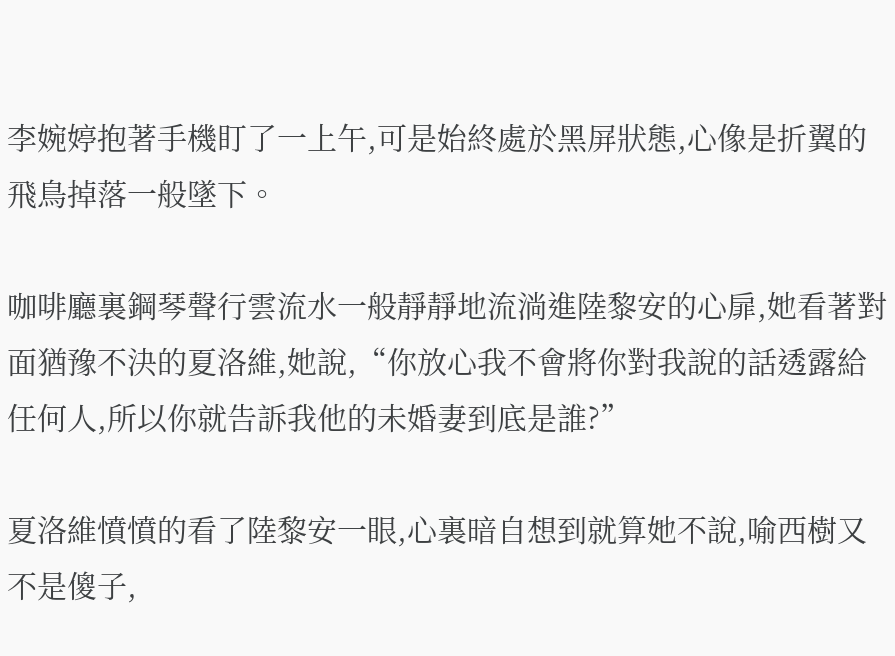李婉婷抱著手機盯了一上午,可是始終處於黑屏狀態,心像是折翼的飛鳥掉落一般墜下。

咖啡廳裏鋼琴聲行雲流水一般靜靜地流淌進陸黎安的心扉,她看著對面猶豫不決的夏洛維,她說,“你放心我不會將你對我說的話透露給任何人,所以你就告訴我他的未婚妻到底是誰?”

夏洛維憤憤的看了陸黎安一眼,心裏暗自想到就算她不說,喻西樹又不是傻子,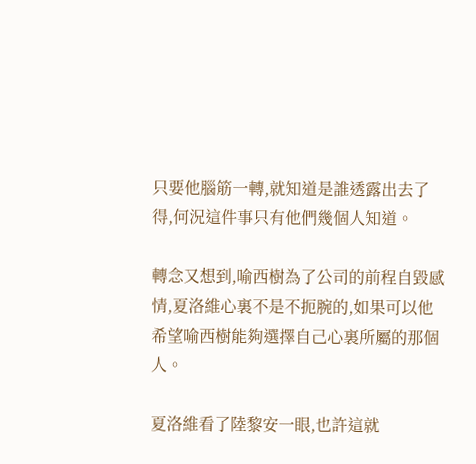只要他腦筋一轉,就知道是誰透露出去了得,何況這件事只有他們幾個人知道。

轉念又想到,喻西樹為了公司的前程自毀感情,夏洛維心裏不是不扼腕的,如果可以他希望喻西樹能夠選擇自己心裏所屬的那個人。

夏洛維看了陸黎安一眼,也許這就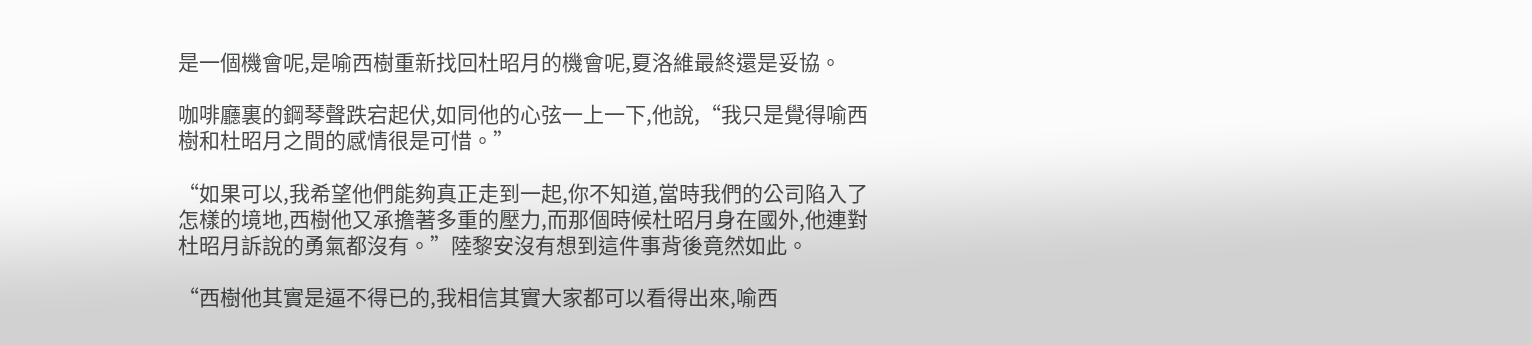是一個機會呢,是喻西樹重新找回杜昭月的機會呢,夏洛維最終還是妥協。

咖啡廳裏的鋼琴聲跌宕起伏,如同他的心弦一上一下,他說,“我只是覺得喻西樹和杜昭月之間的感情很是可惜。”

“如果可以,我希望他們能夠真正走到一起,你不知道,當時我們的公司陷入了怎樣的境地,西樹他又承擔著多重的壓力,而那個時候杜昭月身在國外,他連對杜昭月訴說的勇氣都沒有。”陸黎安沒有想到這件事背後竟然如此。

“西樹他其實是逼不得已的,我相信其實大家都可以看得出來,喻西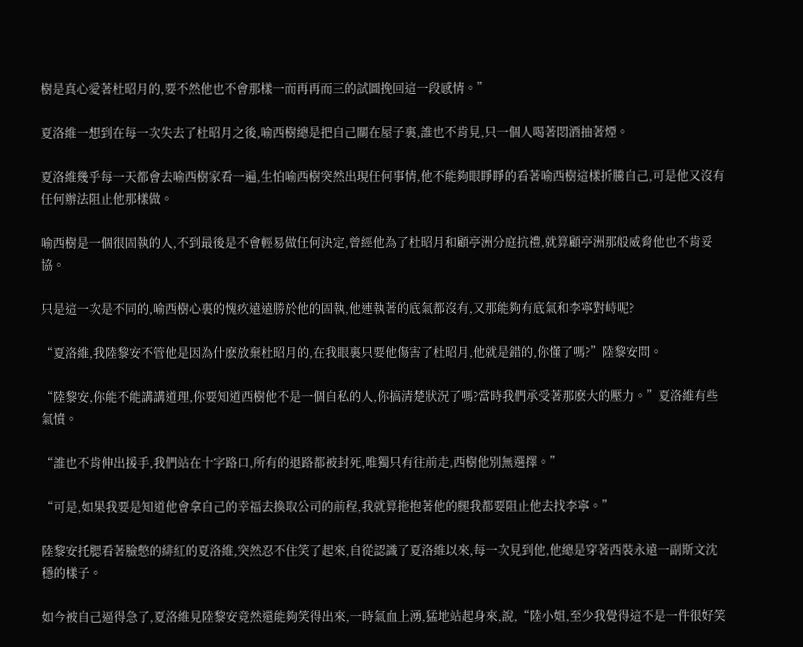樹是真心愛著杜昭月的,要不然他也不會那樣一而再再而三的試圖挽回這一段感情。”

夏洛維一想到在每一次失去了杜昭月之後,喻西樹總是把自己關在屋子裏,誰也不肯見,只一個人喝著悶酒抽著煙。

夏洛維幾乎每一天都會去喻西樹家看一遍,生怕喻西樹突然出現任何事情,他不能夠眼睜睜的看著喻西樹這樣折騰自己,可是他又沒有任何辦法阻止他那樣做。

喻西樹是一個很固執的人,不到最後是不會輕易做任何決定,曾經他為了杜昭月和顧亭洲分庭抗禮,就算顧亭洲那般威脅他也不肯妥協。

只是這一次是不同的,喻西樹心裏的愧疚遠遠勝於他的固執,他連執著的底氣都沒有,又那能夠有底氣和李寧對峙呢?

“夏洛維,我陸黎安不管他是因為什麽放棄杜昭月的,在我眼裏只要他傷害了杜昭月,他就是錯的,你懂了嗎?”陸黎安問。

“陸黎安,你能不能講講道理,你要知道西樹他不是一個自私的人,你搞清楚狀況了嗎?當時我們承受著那麽大的壓力。”夏洛維有些氣憤。

“誰也不肯伸出援手,我們站在十字路口,所有的退路都被封死,唯獨只有往前走,西樹他別無選擇。”

“可是,如果我要是知道他會拿自己的幸福去換取公司的前程,我就算拖抱著他的腿我都要阻止他去找李寧。”

陸黎安托腮看著臉憋的緋紅的夏洛維,突然忍不住笑了起來,自從認識了夏洛維以來,每一次見到他,他總是穿著西裝永遠一副斯文沈穩的樣子。

如今被自己逼得急了,夏洛維見陸黎安竟然還能夠笑得出來,一時氣血上湧,猛地站起身來,說,“陸小姐,至少我覺得這不是一件很好笑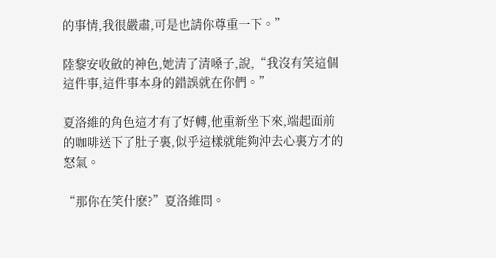的事情,我很嚴肅,可是也請你尊重一下。”

陸黎安收斂的神色,她清了清嗓子,說,“我沒有笑這個這件事,這件事本身的錯誤就在你們。”

夏洛維的角色這才有了好轉,他重新坐下來,端起面前的咖啡送下了肚子裏,似乎這樣就能夠沖去心裏方才的怒氣。

“那你在笑什麽?”夏洛維問。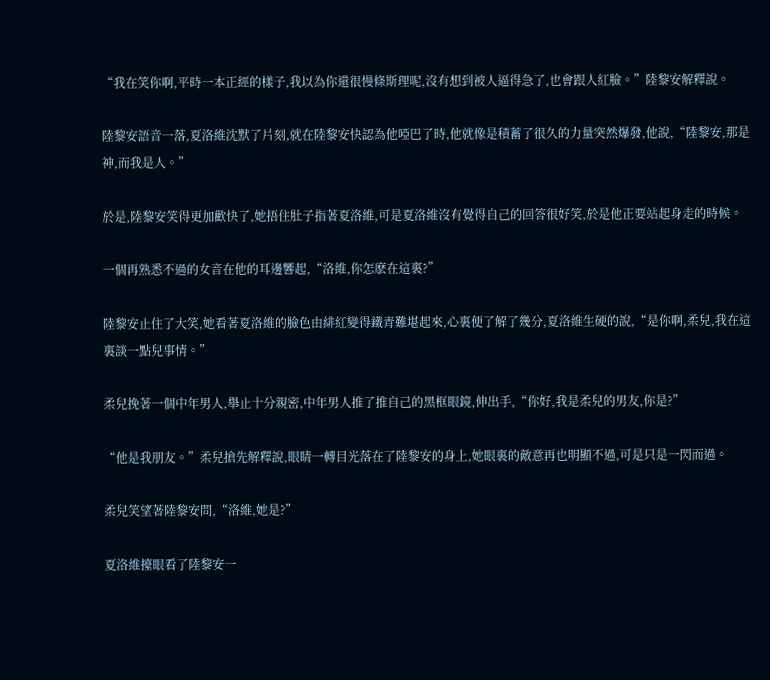“我在笑你啊,平時一本正經的樣子,我以為你還很慢條斯理呢,沒有想到被人逼得急了,也會跟人紅臉。”陸黎安解釋說。

陸黎安語音一落,夏洛維沈默了片刻,就在陸黎安快認為他啞巴了時,他就像是積蓄了很久的力量突然爆發,他說,“陸黎安,那是神,而我是人。”

於是,陸黎安笑得更加歡快了,她捂住肚子指著夏洛維,可是夏洛維沒有覺得自己的回答很好笑,於是他正要站起身走的時候。

一個再熟悉不過的女音在他的耳邊響起,“洛維,你怎麽在這裏?”

陸黎安止住了大笑,她看著夏洛維的臉色由緋紅變得鐵青難堪起來,心裏便了解了幾分,夏洛維生硬的說,“是你啊,柔兒,我在這裏談一點兒事情。”

柔兒挽著一個中年男人,舉止十分親密,中年男人推了推自己的黑框眼鏡,伸出手,“你好,我是柔兒的男友,你是?”

“他是我朋友。”柔兒搶先解釋說,眼睛一轉目光落在了陸黎安的身上,她眼裏的敵意再也明顯不過,可是只是一閃而過。

柔兒笑望著陸黎安問,“洛維,她是?”

夏洛維擡眼看了陸黎安一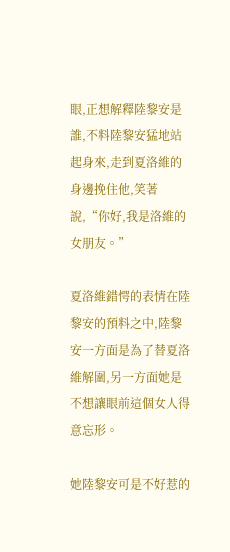眼,正想解釋陸黎安是誰,不料陸黎安猛地站起身來,走到夏洛維的身邊挽住他,笑著說,“你好,我是洛維的女朋友。”

夏洛維錯愕的表情在陸黎安的預料之中,陸黎安一方面是為了替夏洛維解圍,另一方面她是不想讓眼前這個女人得意忘形。

她陸黎安可是不好惹的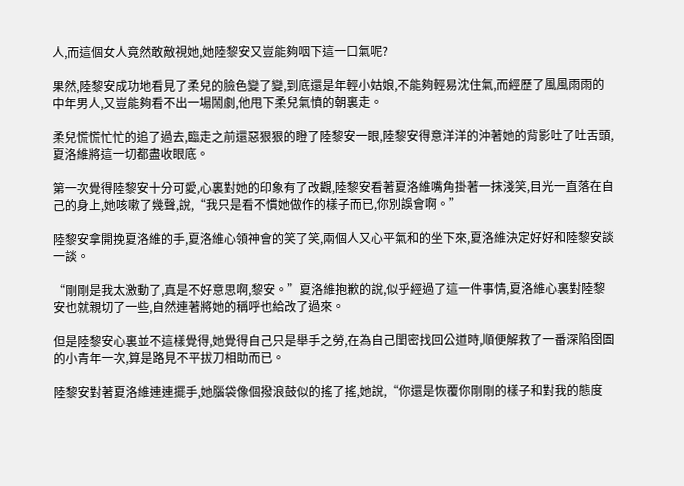人,而這個女人竟然敢敵視她,她陸黎安又豈能夠咽下這一口氣呢?

果然,陸黎安成功地看見了柔兒的臉色變了變,到底還是年輕小姑娘,不能夠輕易沈住氣,而經歷了風風雨雨的中年男人,又豈能夠看不出一場鬧劇,他甩下柔兒氣憤的朝裏走。

柔兒慌慌忙忙的追了過去,臨走之前還惡狠狠的瞪了陸黎安一眼,陸黎安得意洋洋的沖著她的背影吐了吐舌頭,夏洛維將這一切都盡收眼底。

第一次覺得陸黎安十分可愛,心裏對她的印象有了改觀,陸黎安看著夏洛維嘴角掛著一抹淺笑,目光一直落在自己的身上,她咳嗽了幾聲,說,“我只是看不慣她做作的樣子而已,你別誤會啊。”

陸黎安拿開挽夏洛維的手,夏洛維心領神會的笑了笑,兩個人又心平氣和的坐下來,夏洛維決定好好和陸黎安談一談。

“剛剛是我太激動了,真是不好意思啊,黎安。”夏洛維抱歉的說,似乎經過了這一件事情,夏洛維心裏對陸黎安也就親切了一些,自然連著將她的稱呼也給改了過來。

但是陸黎安心裏並不這樣覺得,她覺得自己只是舉手之勞,在為自己閨密找回公道時,順便解救了一番深陷囹圄的小青年一次,算是路見不平拔刀相助而已。

陸黎安對著夏洛維連連擺手,她腦袋像個撥浪鼓似的搖了搖,她說,“你還是恢覆你剛剛的樣子和對我的態度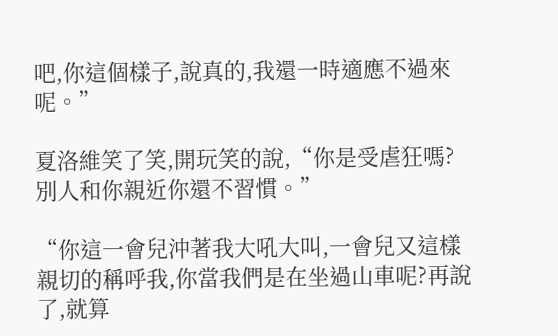吧,你這個樣子,說真的,我還一時適應不過來呢。”

夏洛維笑了笑,開玩笑的說,“你是受虐狂嗎?別人和你親近你還不習慣。”

“你這一會兒沖著我大吼大叫,一會兒又這樣親切的稱呼我,你當我們是在坐過山車呢?再說了,就算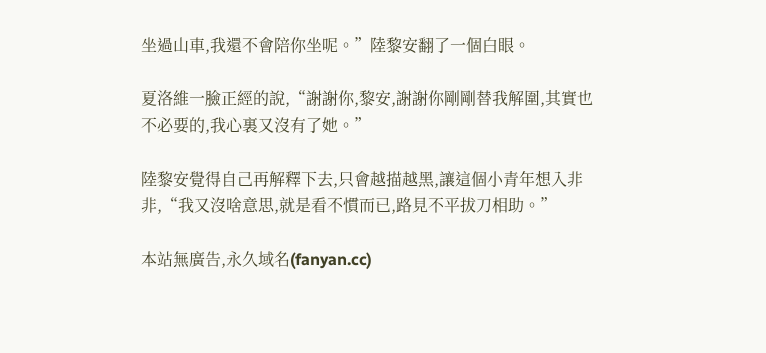坐過山車,我還不會陪你坐呢。”陸黎安翻了一個白眼。

夏洛維一臉正經的說,“謝謝你,黎安,謝謝你剛剛替我解圍,其實也不必要的,我心裏又沒有了她。”

陸黎安覺得自己再解釋下去,只會越描越黑,讓這個小青年想入非非,“我又沒啥意思,就是看不慣而已,路見不平拔刀相助。”

本站無廣告,永久域名(fanyan.cc)